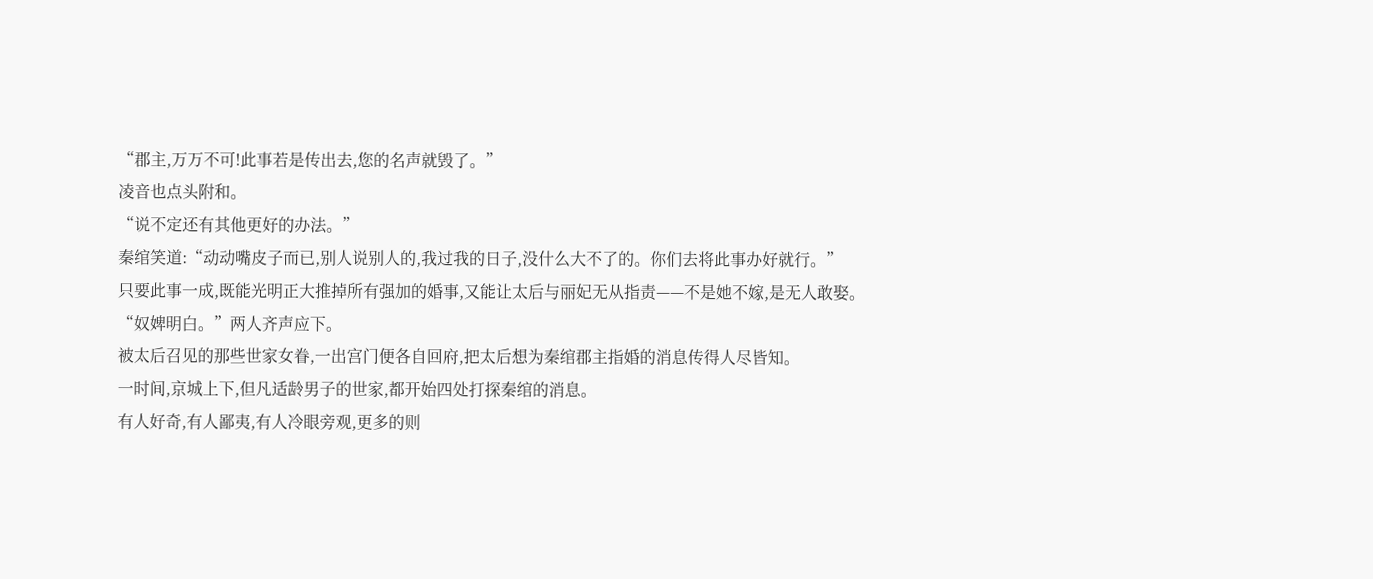“郡主,万万不可!此事若是传出去,您的名声就毁了。”
凌音也点头附和。
“说不定还有其他更好的办法。”
秦绾笑道:“动动嘴皮子而已,别人说别人的,我过我的日子,没什么大不了的。你们去将此事办好就行。”
只要此事一成,既能光明正大推掉所有强加的婚事,又能让太后与丽妃无从指责——不是她不嫁,是无人敢娶。
“奴婢明白。”两人齐声应下。
被太后召见的那些世家女眷,一出宫门便各自回府,把太后想为秦绾郡主指婚的消息传得人尽皆知。
一时间,京城上下,但凡适龄男子的世家,都开始四处打探秦绾的消息。
有人好奇,有人鄙夷,有人冷眼旁观,更多的则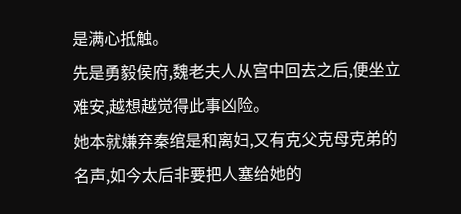是满心抵触。
先是勇毅侯府,魏老夫人从宫中回去之后,便坐立难安,越想越觉得此事凶险。
她本就嫌弃秦绾是和离妇,又有克父克母克弟的名声,如今太后非要把人塞给她的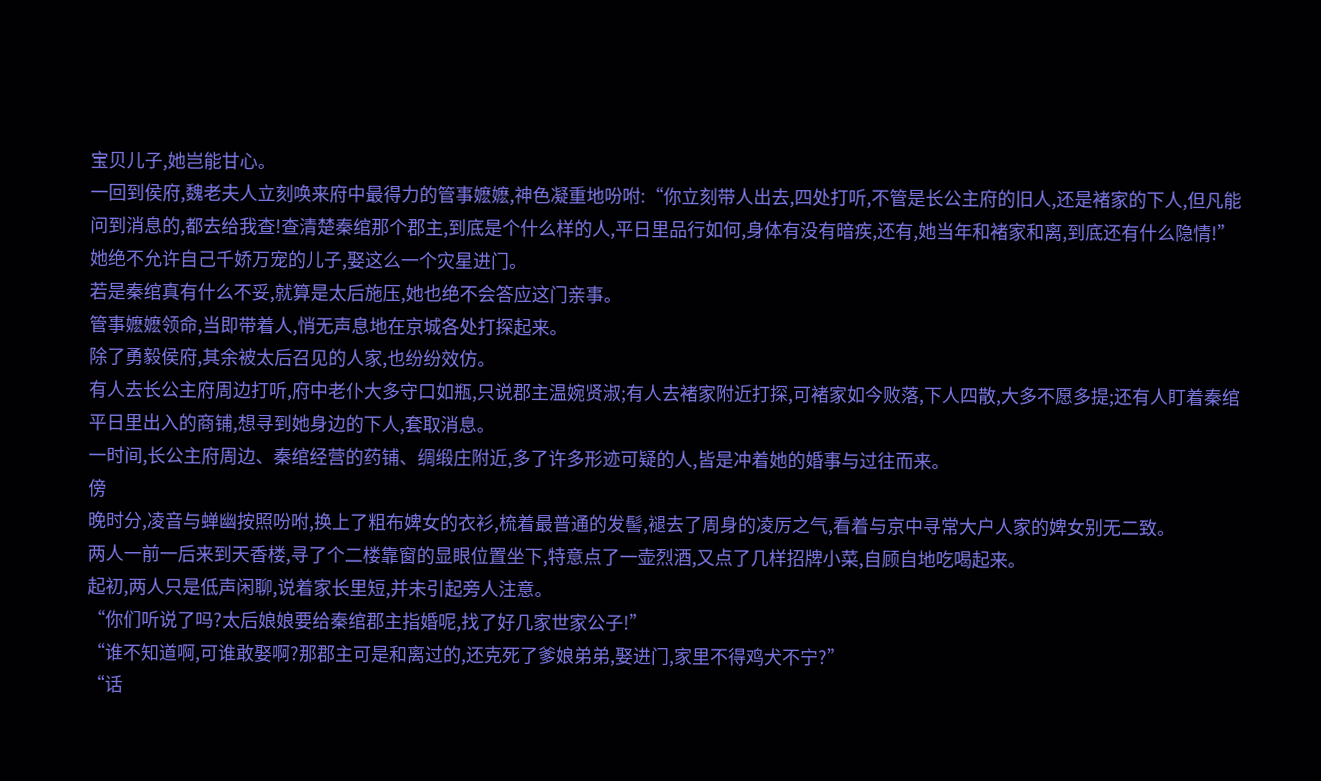宝贝儿子,她岂能甘心。
一回到侯府,魏老夫人立刻唤来府中最得力的管事嬷嬷,神色凝重地吩咐:“你立刻带人出去,四处打听,不管是长公主府的旧人,还是褚家的下人,但凡能问到消息的,都去给我查!查清楚秦绾那个郡主,到底是个什么样的人,平日里品行如何,身体有没有暗疾,还有,她当年和褚家和离,到底还有什么隐情!”
她绝不允许自己千娇万宠的儿子,娶这么一个灾星进门。
若是秦绾真有什么不妥,就算是太后施压,她也绝不会答应这门亲事。
管事嬷嬷领命,当即带着人,悄无声息地在京城各处打探起来。
除了勇毅侯府,其余被太后召见的人家,也纷纷效仿。
有人去长公主府周边打听,府中老仆大多守口如瓶,只说郡主温婉贤淑;有人去褚家附近打探,可褚家如今败落,下人四散,大多不愿多提;还有人盯着秦绾平日里出入的商铺,想寻到她身边的下人,套取消息。
一时间,长公主府周边、秦绾经营的药铺、绸缎庄附近,多了许多形迹可疑的人,皆是冲着她的婚事与过往而来。
傍
晚时分,凌音与蝉幽按照吩咐,换上了粗布婢女的衣衫,梳着最普通的发髻,褪去了周身的凌厉之气,看着与京中寻常大户人家的婢女别无二致。
两人一前一后来到天香楼,寻了个二楼靠窗的显眼位置坐下,特意点了一壶烈酒,又点了几样招牌小菜,自顾自地吃喝起来。
起初,两人只是低声闲聊,说着家长里短,并未引起旁人注意。
“你们听说了吗?太后娘娘要给秦绾郡主指婚呢,找了好几家世家公子!”
“谁不知道啊,可谁敢娶啊?那郡主可是和离过的,还克死了爹娘弟弟,娶进门,家里不得鸡犬不宁?”
“话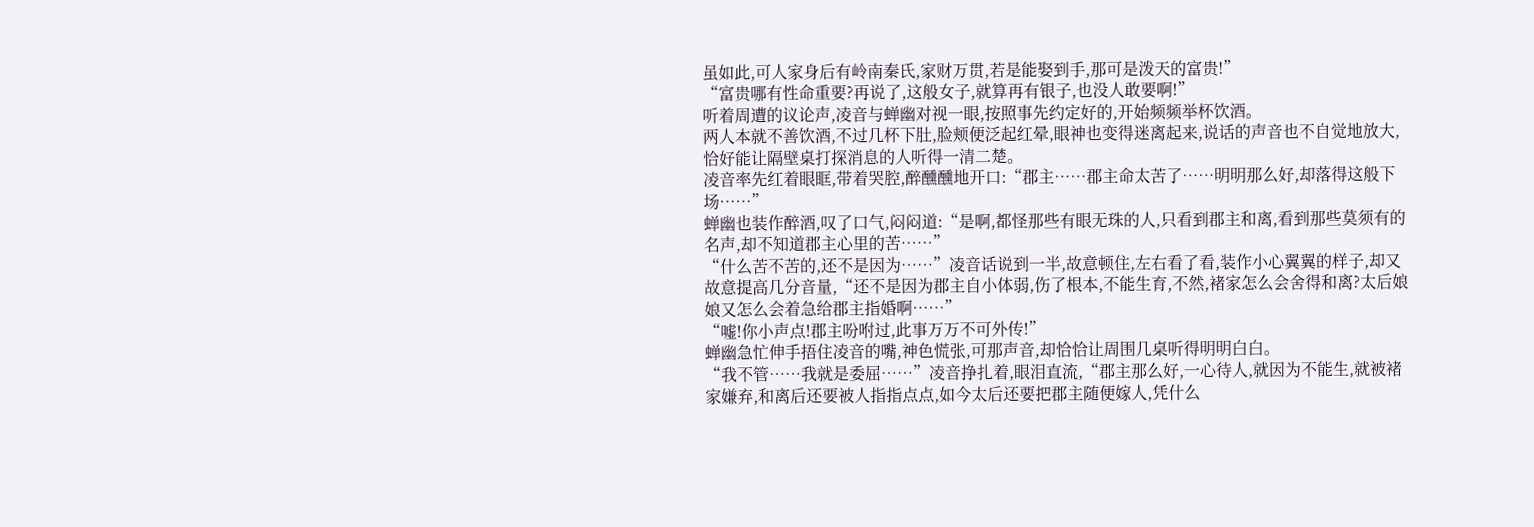虽如此,可人家身后有岭南秦氏,家财万贯,若是能娶到手,那可是泼天的富贵!”
“富贵哪有性命重要?再说了,这般女子,就算再有银子,也没人敢要啊!”
听着周遭的议论声,凌音与蝉幽对视一眼,按照事先约定好的,开始频频举杯饮酒。
两人本就不善饮酒,不过几杯下肚,脸颊便泛起红晕,眼神也变得迷离起来,说话的声音也不自觉地放大,恰好能让隔壁桌打探消息的人听得一清二楚。
凌音率先红着眼眶,带着哭腔,醉醺醺地开口:“郡主……郡主命太苦了……明明那么好,却落得这般下场……”
蝉幽也装作醉酒,叹了口气,闷闷道:“是啊,都怪那些有眼无珠的人,只看到郡主和离,看到那些莫须有的名声,却不知道郡主心里的苦……”
“什么苦不苦的,还不是因为……”凌音话说到一半,故意顿住,左右看了看,装作小心翼翼的样子,却又故意提高几分音量,“还不是因为郡主自小体弱,伤了根本,不能生育,不然,褚家怎么会舍得和离?太后娘娘又怎么会着急给郡主指婚啊……”
“嘘!你小声点!郡主吩咐过,此事万万不可外传!”
蝉幽急忙伸手捂住凌音的嘴,神色慌张,可那声音,却恰恰让周围几桌听得明明白白。
“我不管……我就是委屈……”凌音挣扎着,眼泪直流,“郡主那么好,一心待人,就因为不能生,就被褚家嫌弃,和离后还要被人指指点点,如今太后还要把郡主随便嫁人,凭什么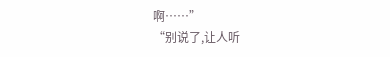啊……”
“别说了,让人听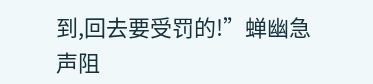到,回去要受罚的!”蝉幽急
声阻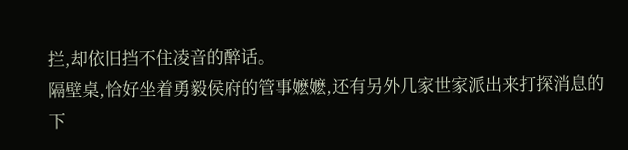拦,却依旧挡不住凌音的醉话。
隔壁桌,恰好坐着勇毅侯府的管事嬷嬷,还有另外几家世家派出来打探消息的下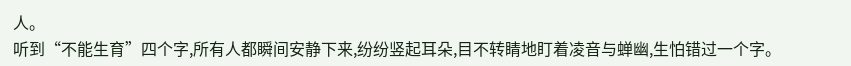人。
听到“不能生育”四个字,所有人都瞬间安静下来,纷纷竖起耳朵,目不转睛地盯着凌音与蝉幽,生怕错过一个字。